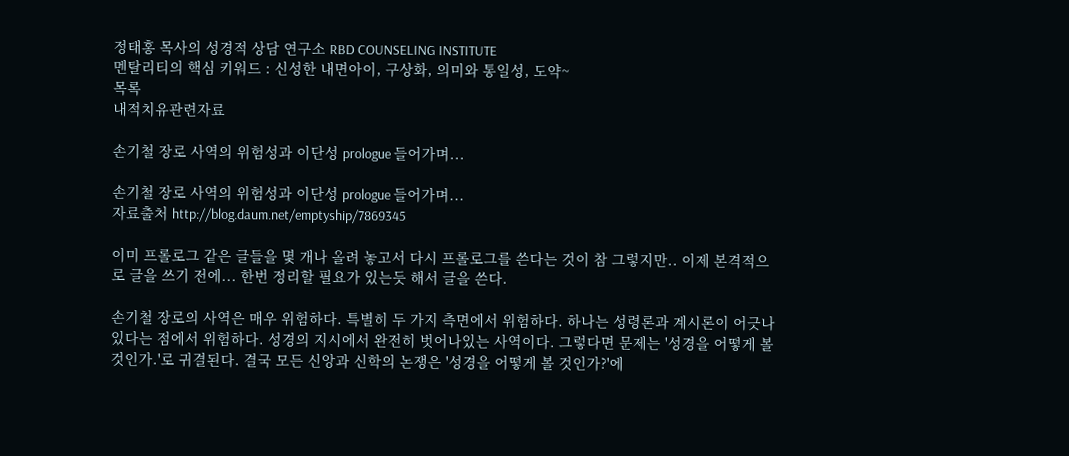정태홍 목사의 성경적 상담 연구소 RBD COUNSELING INSTITUTE
멘탈리티의 핵심 키워드 : 신성한 내면아이, 구상화, 의미와 통일성, 도약~
목록
내적치유관련자료

손기철 장로 사역의 위험성과 이단성 prologue 들어가며...

손기철 장로 사역의 위험성과 이단성 prologue 들어가며...
자료출처 http://blog.daum.net/emptyship/7869345

이미 프롤로그 같은 글들을 몇 개나 올려 놓고서 다시 프롤로그를 쓴다는 것이 참 그렇지만.. 이제 본격적으로 글을 쓰기 전에... 한번 정리할 필요가 있는듯 해서 글을 쓴다.

손기철 장로의 사역은 매우 위험하다. 특별히 두 가지 측면에서 위험하다. 하나는 성령론과 계시론이 어긋나있다는 점에서 위험하다. 성경의 지시에서 완전히 벗어나있는 사역이다. 그렇다면 문제는 '성경을 어떻게 볼 것인가.'로 귀결된다. 결국 모든 신앙과 신학의 논쟁은 '성경을 어떻게 볼 것인가?'에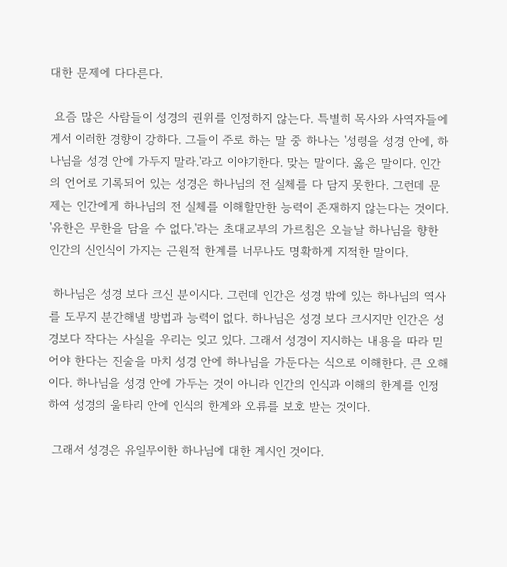대한 문제에 다다른다.

 요즘 많은 사람들이 성경의 권위를 인정하지 않는다. 특별히 목사와 사역자들에게서 이러한 경향이 강하다. 그들이 주로 하는 말 중 하나는 '성령을 성경 안에, 하나님을 성경 안에 가두지 말라.'라고 이야기한다. 맞는 말이다. 옳은 말이다. 인간의 언어로 기록되어 있는 성경은 하나님의 전 실체를 다 담지 못한다. 그런데 문제는 인간에게 하나님의 전 실체를 이해할만한 능력이 존재하지 않는다는 것이다. '유한은 무한을 담을 수 없다.'라는 초대교부의 가르침은 오늘날 하나님을 향한 인간의 신인식이 가지는 근원적 한계를 너무나도 명확하게 지적한 말이다.

 하나님은 성경 보다 크신 분이시다. 그런데 인간은 성경 밖에 있는 하나님의 역사를 도무지 분간해낼 방법과 능력이 없다. 하나님은 성경 보다 크시지만 인간은 성경보다 작다는 사실을 우리는 잊고 있다. 그래서 성경이 지시하는 내용을 따라 믿어야 한다는 진술을 마치 성경 안에 하나님을 가둔다는 식으로 이해한다. 큰 오해이다. 하나님을 성경 안에 가두는 것이 아니라 인간의 인식과 이해의 한계를 인정하여 성경의 울타리 안에 인식의 한계와 오류를 보호 받는 것이다.

 그래서 성경은 유일무이한 하나님에 대한 계시인 것이다.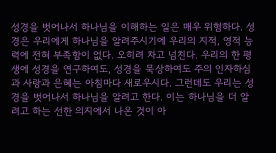성경을 벗어나서 하나님을 이해하는 일은 매우 위험하다. 성경은 우리에게 하나님을 알려주시기에 우리의 지적, 영적 능력에 전혀 부족함이 없다. 오히려 차고 넘친다. 우리의 한 평생에 성경을 연구하여도, 성경을 묵상하여도 주의 인자하심과 사랑과 은혜는 아침마다 새로우시다. 그런데도 우리는 성경을 벗어나서 하나님을 알려고 한다. 이는 하나님을 더 알려고 하는 선한 의지에서 나온 것이 아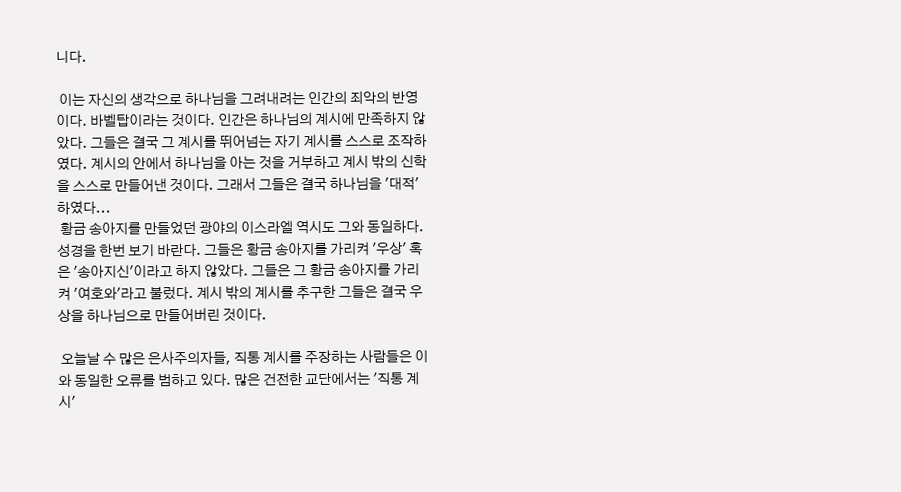니다.

 이는 자신의 생각으로 하나님을 그려내려는 인간의 죄악의 반영이다. 바벨탑이라는 것이다. 인간은 하나님의 계시에 만족하지 않았다. 그들은 결국 그 계시를 뛰어넘는 자기 계시를 스스로 조작하였다. 계시의 안에서 하나님을 아는 것을 거부하고 계시 밖의 신학을 스스로 만들어낸 것이다. 그래서 그들은 결국 하나님을 '대적'하였다...
 황금 송아지를 만들었던 광야의 이스라엘 역시도 그와 동일하다. 성경을 한번 보기 바란다. 그들은 황금 송아지를 가리켜 '우상' 혹은 '송아지신'이라고 하지 않았다. 그들은 그 황금 송아지를 가리켜 '여호와'라고 불렀다. 계시 밖의 계시를 추구한 그들은 결국 우상을 하나님으로 만들어버린 것이다.

 오늘날 수 많은 은사주의자들, 직통 계시를 주장하는 사람들은 이와 동일한 오류를 범하고 있다. 많은 건전한 교단에서는 '직통 계시'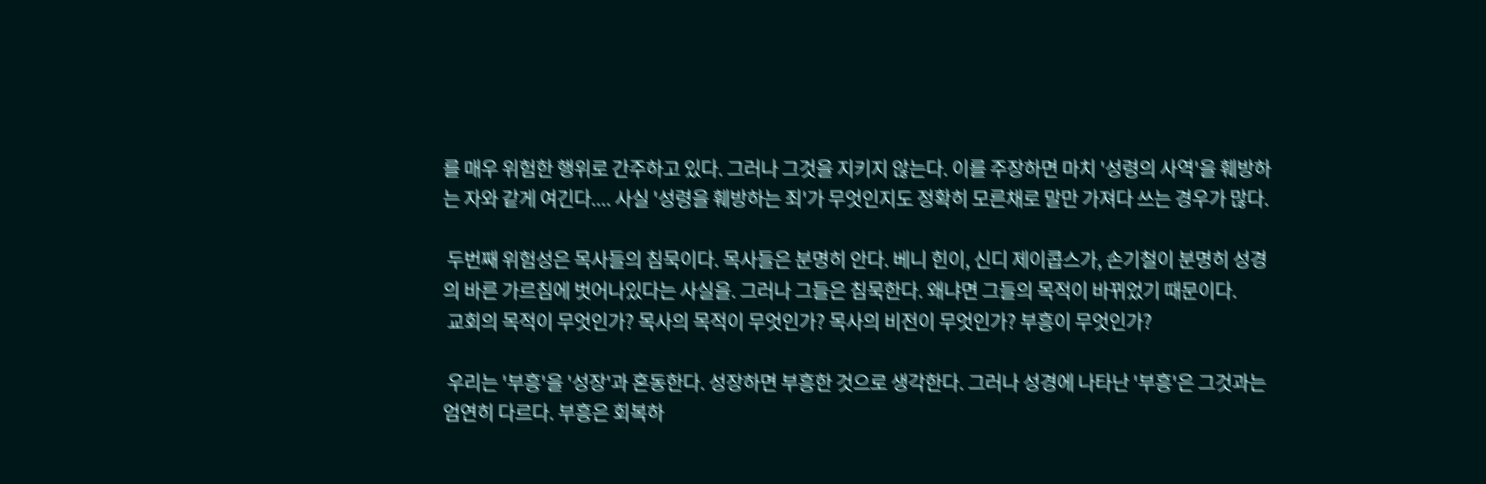를 매우 위험한 행위로 간주하고 있다. 그러나 그것을 지키지 않는다. 이를 주장하면 마치 '성령의 사역'을 훼방하는 자와 같게 여긴다.... 사실 '성령을 훼방하는 죄'가 무엇인지도 정확히 모른채로 말만 가져다 쓰는 경우가 많다.

 두번째 위험성은 목사들의 침묵이다. 목사들은 분명히 안다. 베니 힌이, 신디 제이콥스가, 손기철이 분명히 성경의 바른 가르침에 벗어나있다는 사실을. 그러나 그들은 침묵한다. 왜냐면 그들의 목적이 바뀌었기 때문이다.
 교회의 목적이 무엇인가? 목사의 목적이 무엇인가? 목사의 비전이 무엇인가? 부흥이 무엇인가?

 우리는 '부흥'을 '성장'과 혼동한다. 성장하면 부흥한 것으로 생각한다. 그러나 성경에 나타난 '부흥'은 그것과는 엄연히 다르다. 부흥은 회복하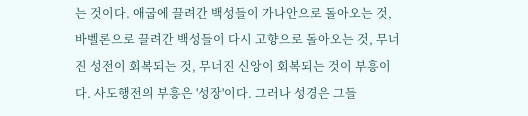는 것이다. 애굽에 끌려간 백성들이 가나안으로 돌아오는 것, 바벨론으로 끌려간 백성들이 다시 고향으로 돌아오는 것, 무너진 성전이 회복되는 것, 무너진 신앙이 회복되는 것이 부흥이다. 사도행전의 부흥은 '성장'이다. 그러나 성경은 그들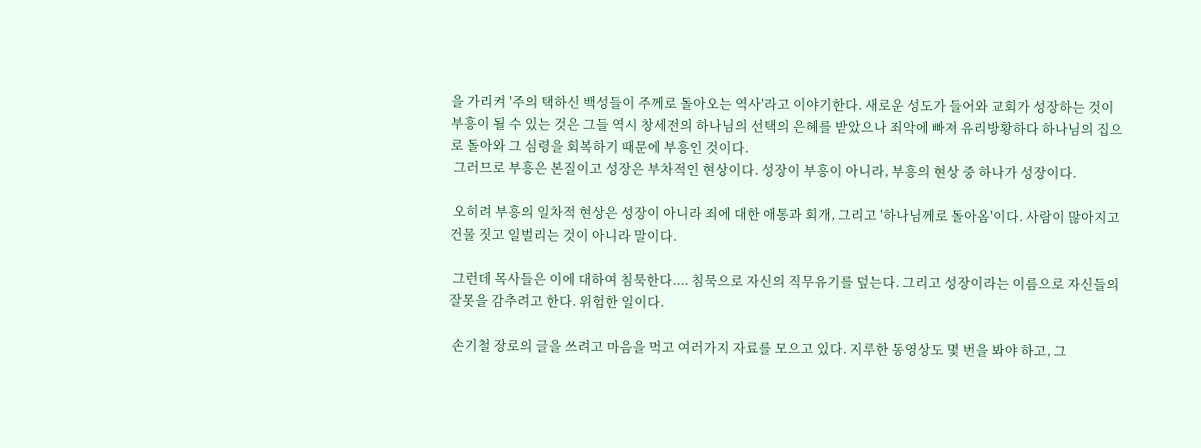을 가리켜 '주의 택하신 백성들이 주께로 돌아오는 역사'라고 이야기한다. 새로운 성도가 들어와 교회가 성장하는 것이 부흥이 될 수 있는 것은 그들 역시 창세전의 하나님의 선택의 은혜를 받았으나 죄악에 빠져 유리방황하다 하나님의 집으로 돌아와 그 심령을 회복하기 때문에 부흥인 것이다.
 그러므로 부흥은 본질이고 성장은 부차적인 현상이다. 성장이 부흥이 아니라, 부흥의 현상 중 하나가 성장이다.

 오히려 부흥의 일차적 현상은 성장이 아니라 죄에 대한 애통과 회개, 그리고 '하나님께로 돌아옴'이다. 사람이 많아지고 건물 짓고 일벌리는 것이 아니라 말이다.

 그런데 목사들은 이에 대하여 침묵한다.... 침묵으로 자신의 직무유기를 덮는다. 그리고 성장이라는 이름으로 자신들의 잘못을 감추려고 한다. 위험한 일이다.

 손기철 장로의 글을 쓰려고 마음을 먹고 여러가지 자료를 모으고 있다. 지루한 동영상도 몇 번을 봐야 하고, 그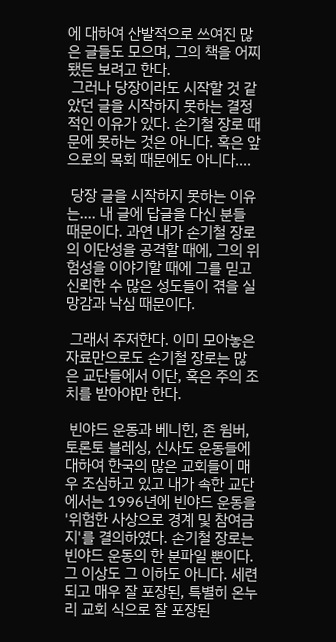에 대하여 산발적으로 쓰여진 많은 글들도 모으며, 그의 책을 어찌됐든 보려고 한다.
 그러나 당장이라도 시작할 것 같았던 글을 시작하지 못하는 결정적인 이유가 있다. 손기철 장로 때문에 못하는 것은 아니다. 혹은 앞으로의 목회 때문에도 아니다....

 당장 글을 시작하지 못하는 이유는.... 내 글에 답글을 다신 분들 때문이다. 과연 내가 손기철 장로의 이단성을 공격할 때에, 그의 위험성을 이야기할 때에 그를 믿고 신뢰한 수 많은 성도들이 겪을 실망감과 낙심 때문이다.

 그래서 주저한다. 이미 모아놓은 자료만으로도 손기철 장로는 많은 교단들에서 이단, 혹은 주의 조치를 받아야만 한다.

 빈야드 운동과 베니힌, 존 윔버, 토론토 블레싱, 신사도 운동들에 대하여 한국의 많은 교회들이 매우 조심하고 있고 내가 속한 교단에서는 1996년에 빈야드 운동을 '위험한 사상으로 경계 및 참여금지'를 결의하였다. 손기철 장로는 빈야드 운동의 한 분파일 뿐이다. 그 이상도 그 이하도 아니다. 세련되고 매우 잘 포장된, 특별히 온누리 교회 식으로 잘 포장된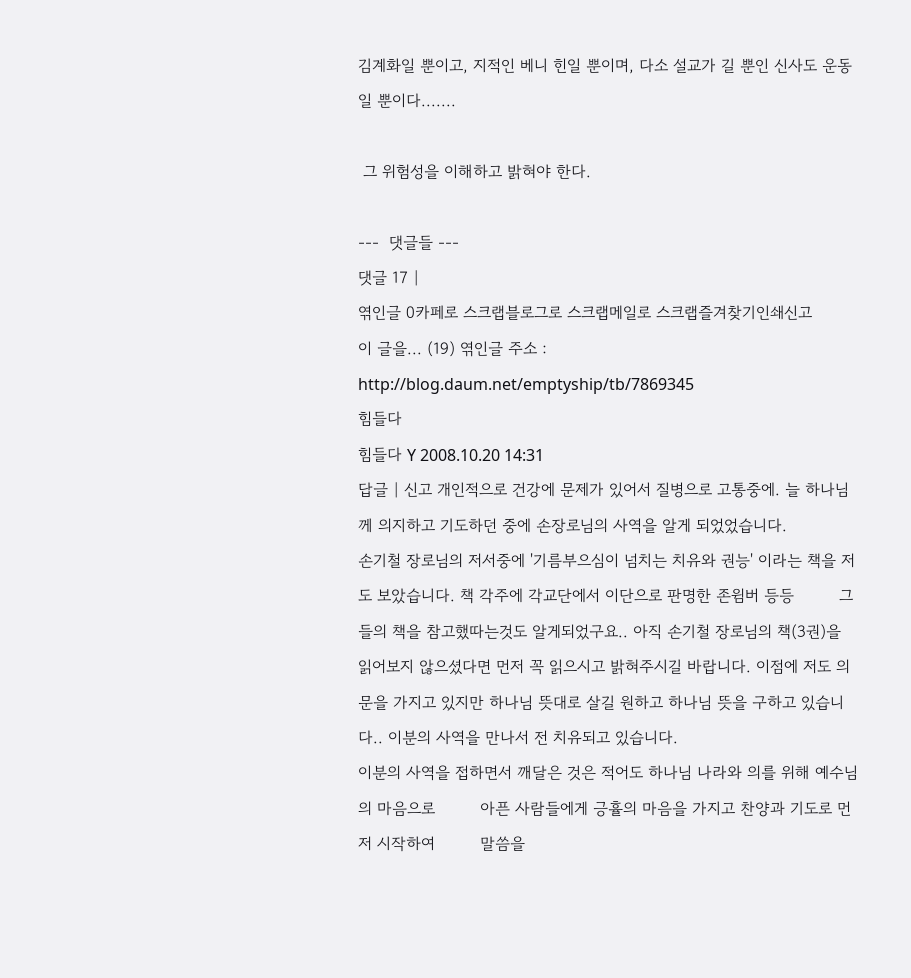김계화일 뿐이고, 지적인 베니 힌일 뿐이며, 다소 설교가 길 뿐인 신사도 운동일 뿐이다.......

 그 위험성을 이해하고 밝혀야 한다.

---  댓글들 ---
댓글 17 |
엮인글 0카페로 스크랩블로그로 스크랩메일로 스크랩즐겨찾기인쇄신고
이 글을... (19) 엮인글 주소 : http://blog.daum.net/emptyship/tb/7869345
힘들다
힘들다 Y 2008.10.20 14:31
답글 | 신고 개인적으로 건강에 문제가 있어서 질병으로 고통중에. 늘 하나님께 의지하고 기도하던 중에 손장로님의 사역을 알게 되었었습니다.
손기철 장로님의 저서중에 '기름부으심이 넘치는 치유와 권능' 이라는 책을 저도 보았습니다. 책 각주에 각교단에서 이단으로 판명한 존윔버 등등         그들의 책을 참고했따는것도 알게되었구요.. 아직 손기철 장로님의 책(3권)을 읽어보지 않으셨다면 먼저 꼭 읽으시고 밝혀주시길 바랍니다. 이점에 저도 의문을 가지고 있지만 하나님 뜻대로 살길 원하고 하나님 뜻을 구하고 있습니다.. 이분의 사역을 만나서 전 치유되고 있습니다.
이분의 사역을 접하면서 깨달은 것은 적어도 하나님 나라와 의를 위해 예수님의 마음으로         아픈 사람들에게 긍휼의 마음을 가지고 찬양과 기도로 먼저 시작하여         말씀을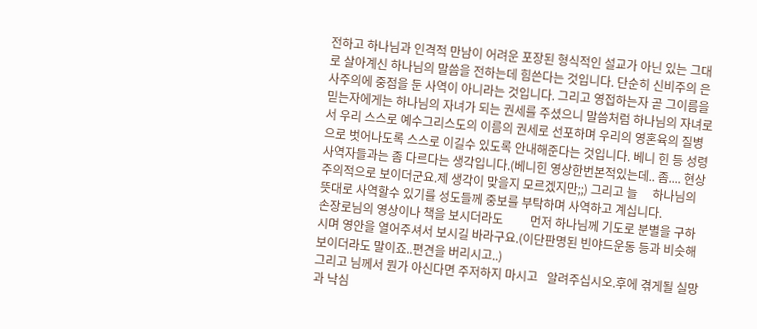전하고 하나님과 인격적 만남이 어려운 포장된 형식적인 설교가 아닌 있는 그대로 살아계신 하나님의 말씀을 전하는데 힘쓴다는 것입니다. 단순히 신비주의 은사주의에 중점을 둔 사역이 아니라는 것입니다. 그리고 영접하는자 곧 그이름을 믿는자에게는 하나님의 자녀가 되는 권세를 주셨으니 말씀처럼 하나님의 자녀로서 우리 스스로 예수그리스도의 이름의 권세로 선포하며 우리의 영혼육의 질병으로 벗어나도록 스스로 이길수 있도록 안내해준다는 것입니다. 베니 힌 등 성령사역자들과는 좀 다르다는 생각입니다.(베니힌 영상한번본적있는데.. 좀.... 현상주의적으로 보이더군요.제 생각이 맞을지 모르겠지만;;) 그리고 늘     하나님의 뜻대로 사역할수 있기를 성도들께 중보를 부탁하며 사역하고 계십니다.
손장로님의 영상이나 책을 보시더라도         먼저 하나님께 기도로 분별을 구하시며 영안을 열어주셔서 보시길 바라구요.(이단판명된 빈야드운동 등과 비슷해보이더라도 말이죠..편견을 버리시고..)
그리고 님께서 뭔가 아신다면 주저하지 마시고   알려주십시오.후에 겪게될 실망과 낙심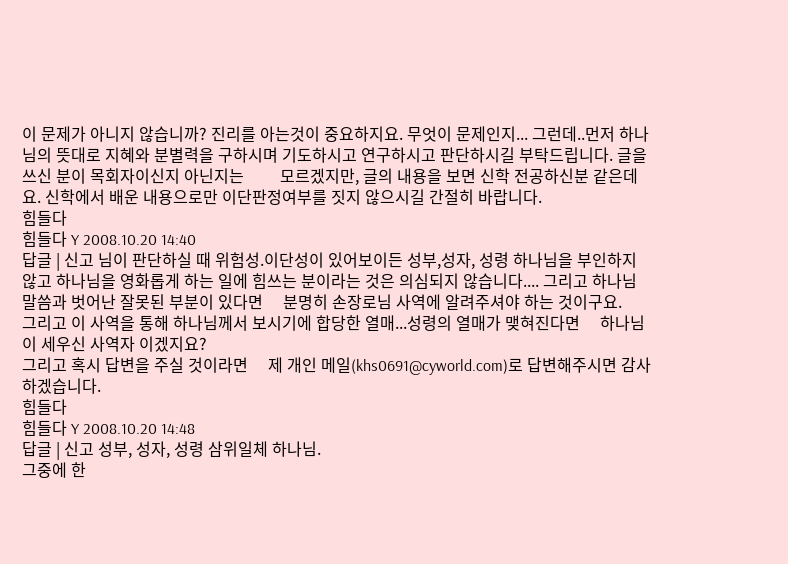이 문제가 아니지 않습니까? 진리를 아는것이 중요하지요. 무엇이 문제인지... 그런데..먼저 하나님의 뜻대로 지혜와 분별력을 구하시며 기도하시고 연구하시고 판단하시길 부탁드립니다. 글을 쓰신 분이 목회자이신지 아닌지는         모르겠지만, 글의 내용을 보면 신학 전공하신분 같은데요. 신학에서 배운 내용으로만 이단판정여부를 짓지 않으시길 간절히 바랍니다.
힘들다
힘들다 Y 2008.10.20 14:40
답글 | 신고 님이 판단하실 때 위험성.이단성이 있어보이든 성부,성자, 성령 하나님을 부인하지 않고 하나님을 영화롭게 하는 일에 힘쓰는 분이라는 것은 의심되지 않습니다.... 그리고 하나님 말씀과 벗어난 잘못된 부분이 있다면     분명히 손장로님 사역에 알려주셔야 하는 것이구요.
그리고 이 사역을 통해 하나님께서 보시기에 합당한 열매...성령의 열매가 맺혀진다면     하나님이 세우신 사역자 이겠지요?
그리고 혹시 답변을 주실 것이라면     제 개인 메일(khs0691@cyworld.com)로 답변해주시면 감사하겠습니다.
힘들다
힘들다 Y 2008.10.20 14:48
답글 | 신고 성부, 성자, 성령 삼위일체 하나님.
그중에 한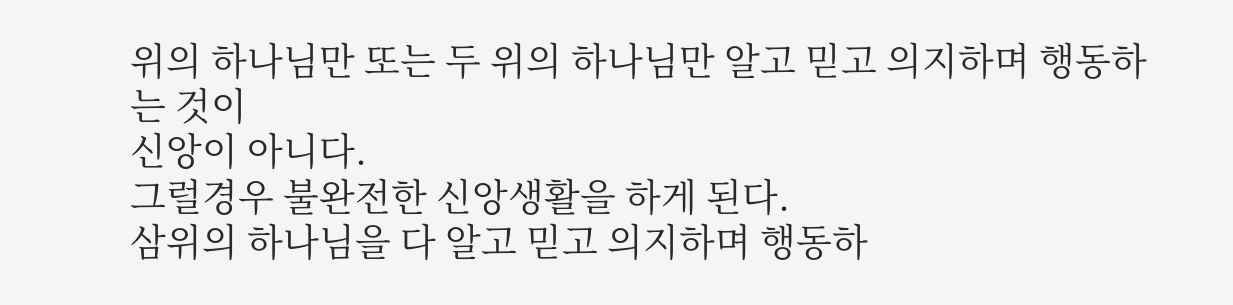위의 하나님만 또는 두 위의 하나님만 알고 믿고 의지하며 행동하는 것이
신앙이 아니다.
그럴경우 불완전한 신앙생활을 하게 된다.
삼위의 하나님을 다 알고 믿고 의지하며 행동하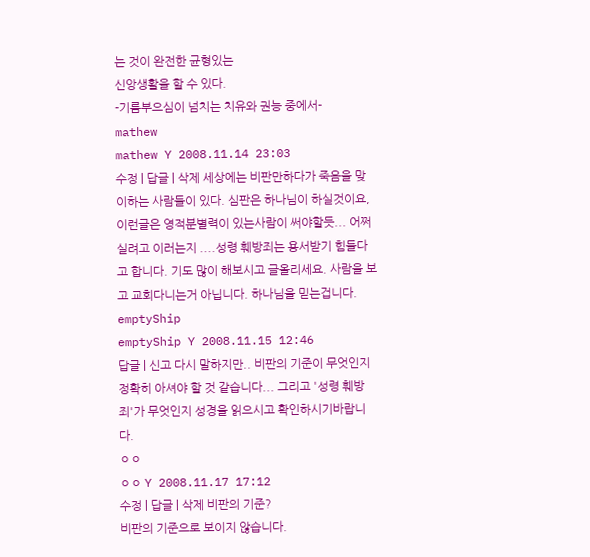는 것이 완전한 균형있는
신앙생활을 할 수 있다.
-기름부으심이 넘치는 치유와 권능 중에서-
mathew
mathew Y 2008.11.14 23:03
수정 | 답글 | 삭제 세상에는 비판만하다가 죽음을 맞이하는 사람들이 있다. 심판은 하나님이 하실것이요, 이런글은 영적분별력이 있는사람이 써야할듯... 어쩌실려고 이러는지 ....성령 훼방죄는 용서받기 힘들다고 합니다. 기도 많이 해보시고 글올리세요. 사람을 보고 교회다니는거 아닙니다. 하나님을 믿는겁니다.
emptyShip
emptyShip Y 2008.11.15 12:46
답글 | 신고 다시 말하지만.. 비판의 기준이 무엇인지 정확히 아셔야 할 것 같습니다... 그리고 '성령 훼방죄'가 무엇인지 성경을 읽으시고 확인하시기바랍니다.
ㅇㅇ
ㅇㅇ Y 2008.11.17 17:12
수정 | 답글 | 삭제 비판의 기준?
비판의 기준으로 보이지 않습니다.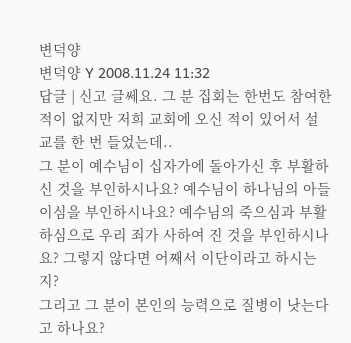변덕양
변덕양 Y 2008.11.24 11:32
답글 | 신고 글쎄요. 그 분 집회는 한번도 참여한 적이 없지만 저희 교회에 오신 적이 있어서 설교를 한 번 들었는데..
그 분이 예수님이 십자가에 돌아가신 후 부활하신 것을 부인하시나요? 예수님이 하나님의 아들이심을 부인하시나요? 예수님의 죽으심과 부활하심으로 우리 죄가 사하여 진 것을 부인하시나요? 그렇지 않다면 어째서 이단이라고 하시는지?
그리고 그 분이 본인의 능력으로 질병이 낫는다고 하나요?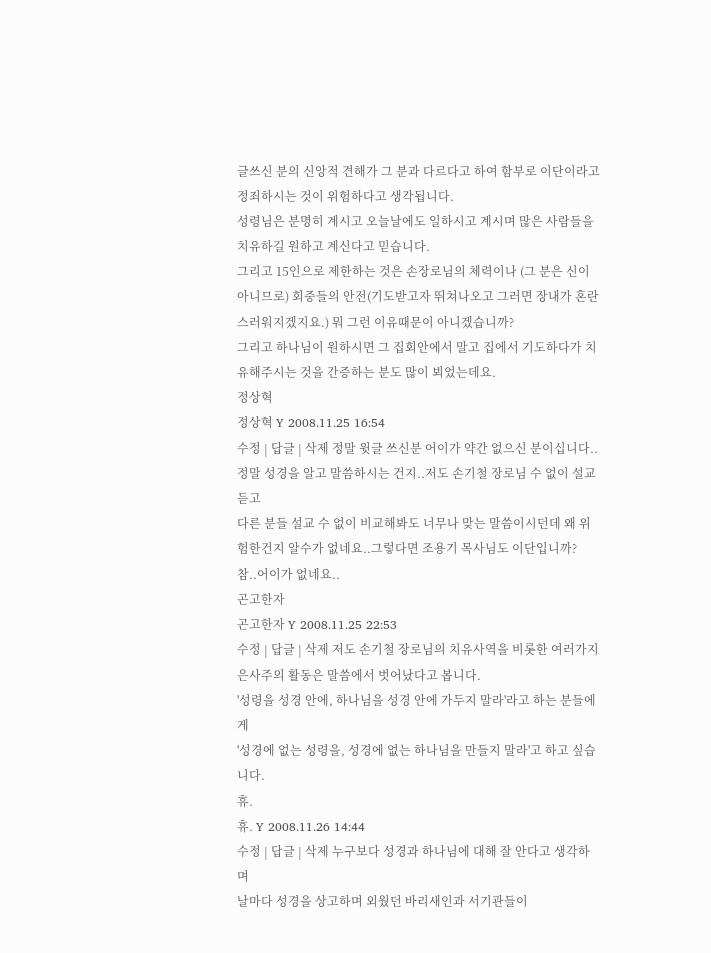글쓰신 분의 신앙적 견해가 그 분과 다르다고 하여 함부로 이단이라고 정죄하시는 것이 위험하다고 생각됩니다.
성령님은 분명히 계시고 오늘날에도 일하시고 계시며 많은 사람들을 치유하길 원하고 계신다고 믿습니다.
그리고 15인으로 제한하는 것은 손장로님의 체력이나 (그 분은 신이 아니므로) 회중들의 안전(기도받고자 뛰쳐나오고 그러면 장내가 혼란스러워지겠지요.) 뭐 그런 이유때문이 아니겠습니까?
그리고 하나님이 원하시면 그 집회안에서 말고 집에서 기도하다가 치유해주시는 것을 간증하는 분도 많이 뵈었는데요.
정상혁
정상혁 Y 2008.11.25 16:54
수정 | 답글 | 삭제 정말 윗글 쓰신분 어이가 약간 없으신 분이십니다..정말 성경을 알고 말씀하시는 건지..저도 손기철 장로님 수 없이 설교듣고
다른 분들 설교 수 없이 비교해봐도 너무나 맞는 말씀이시던데 왜 위험한건지 알수가 없네요..그렇다면 조용기 목사님도 이단입니까?
참..어이가 없네요..
곤고한자
곤고한자 Y 2008.11.25 22:53
수정 | 답글 | 삭제 저도 손기철 장로님의 치유사역을 비롯한 여러가지 은사주의 활동은 말씀에서 벗어났다고 봅니다.
'성령을 성경 안에, 하나님을 성경 안에 가두지 말라'라고 하는 분들에게
'성경에 없는 성령을, 성경에 없는 하나님을 만들지 말라'고 하고 싶습니다.
휴.
휴. Y 2008.11.26 14:44
수정 | 답글 | 삭제 누구보다 성경과 하나님에 대해 잘 안다고 생각하며
날마다 성경을 상고하며 외웠던 바리새인과 서기관들이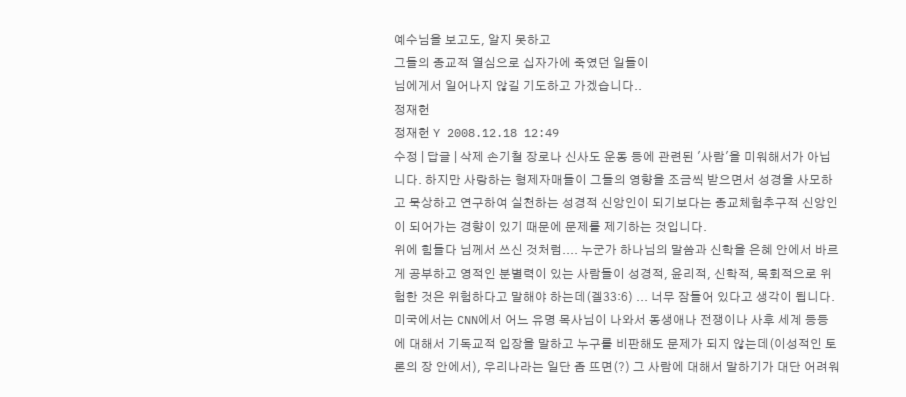예수님을 보고도, 알지 못하고
그들의 종교적 열심으로 십자가에 죽였던 일들이
님에게서 일어나지 않길 기도하고 가겠습니다..
정재헌
정재헌 Y 2008.12.18 12:49
수정 | 답글 | 삭제 손기철 장로나 신사도 운동 등에 관련된 '사람'을 미워해서가 아닙니다. 하지만 사랑하는 형제자매들이 그들의 영향을 조금씩 받으면서 성경을 사모하고 묵상하고 연구하여 실천하는 성경적 신앙인이 되기보다는 종교체험추구적 신앙인이 되어가는 경향이 있기 때문에 문제를 제기하는 것입니다.
위에 힘들다 님께서 쓰신 것처럼.... 누군가 하나님의 말씀과 신학을 은혜 안에서 바르게 공부하고 영적인 분별력이 있는 사람들이 성경적, 윤리적, 신학적, 목회적으로 위험한 것은 위험하다고 말해야 하는데(겔33:6) ... 너무 잠들어 있다고 생각이 됩니다.
미국에서는 CNN에서 어느 유명 목사님이 나와서 동생애나 전쟁이나 사후 세계 등등에 대해서 기독교적 입장을 말하고 누구를 비판해도 문제가 되지 않는데(이성적인 토론의 장 안에서), 우리나라는 일단 좀 뜨면(?) 그 사람에 대해서 말하기가 대단 어려워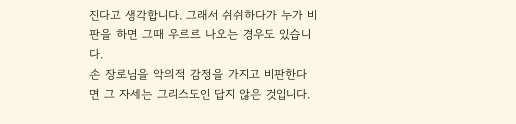진다고 생각합니다. 그래서 쉬쉬하다가 누가 비판을 하면 그때 우르르 나오는 경우도 있습니다.
손 장로님을 악의적 감정을 가지고 비판한다면 그 자세는 그리스도인 답지 않은 것입니다.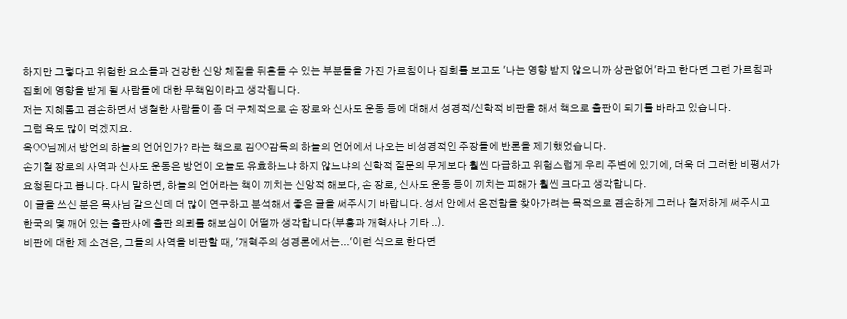하지만 그렇다고 위험한 요소들과 건강한 신앙 체질을 뒤흔들 수 있는 부분들을 가진 가르침이나 집회를 보고도 '나는 영향 받지 않으니까 상관없어'라고 한다면 그런 가르침과 집회에 영향을 받게 될 사람들에 대한 무책임이라고 생각됩니다.
저는 지혜롭고 겸손하면서 냉철한 사람들이 좀 더 구체적으로 손 장로와 신사도 운동 등에 대해서 성경적/신학적 비판을 해서 책으로 출판이 되기를 바라고 있습니다.
그럼 욕도 많이 먹겠지요.
옥OO님께서 방언의 하늘의 언어인가? 라는 책으로 김OO감독의 하늘의 언어에서 나오는 비성경적인 주장들에 반론을 제기했었습니다.
손기철 장로의 사역과 신사도 운동은 방언이 오늘도 유효하느냐 하지 않느냐의 신학적 질문의 무게보다 훨씬 다급하고 위험스럽게 우리 주변에 있기에, 더욱 더 그러한 비평서가 요청된다고 봅니다. 다시 말하면, 하늘의 언어라는 책이 끼치는 신앙적 해보다, 손 장로, 신사도 운동 등이 끼치는 피해가 훨씬 크다고 생각합니다.
이 글을 쓰신 분은 목사님 같으신데 더 많이 연구하고 분석해서 좋은 글을 써주시기 바랍니다. 성서 안에서 온전함을 찾아가려는 목적으로 겸손하게 그러나 철저하게 써주시고 한국의 몇 깨어 있는 출판사에 출판 의뢰를 해보심이 어떨까 생각합니다(부흥과 개혁사나 기타 ..).
비판에 대한 제 소견은, 그들의 사역을 비판할 때, '개혁주의 성경론에서는...'이런 식으로 한다면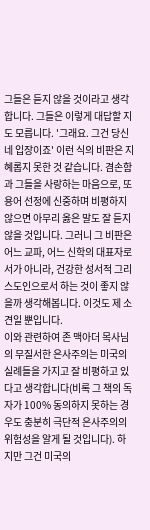그들은 듣지 않을 것이라고 생각합니다. 그들은 이렇게 대답할 지도 모릅니다. '그래요. 그건 당신네 입장이죠' 이런 식의 비판은 지혜롭지 못한 것 같습니다. 겸손함과 그들을 사랑하는 마음으로, 또 용어 선정에 신중하며 비평하지 않으면 아무리 옳은 말도 잘 듣지 않을 것입니다. 그러니 그 비판은 어느 교파, 어느 신학의 대표자로서가 아니라, 건강한 성서적 그리스도인으로서 하는 것이 좋지 않을까 생각해봅니다. 이것도 제 소견일 뿐입니다.
이와 관련하여 존 맥아더 목사님의 무질서한 은사주의는 미국의 실례들을 가지고 잘 비평하고 있다고 생각합니다(비록 그 책의 독자가 100% 동의하지 못하는 경우도 충분히 극단적 은사주의의 위험성을 알게 될 것입니다). 하지만 그건 미국의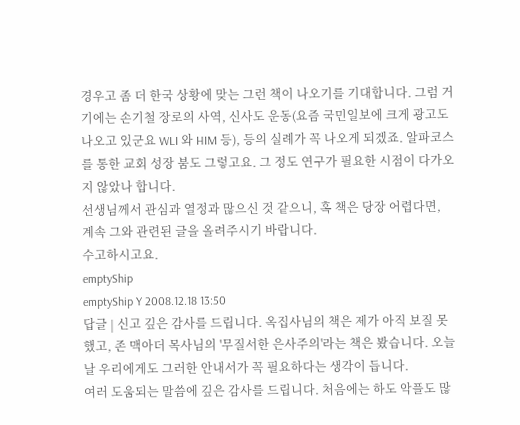경우고 좀 더 한국 상황에 맞는 그런 책이 나오기를 기대합니다. 그럼 거기에는 손기철 장로의 사역, 신사도 운동(요즘 국민일보에 크게 광고도 나오고 있군요 WLI 와 HIM 등), 등의 실례가 꼭 나오게 되겠죠. 알파코스를 통한 교회 성장 붐도 그렇고요. 그 정도 연구가 필요한 시점이 다가오지 않았나 합니다.
선생님께서 관심과 열정과 많으신 것 같으니, 혹 책은 당장 어렵다면, 계속 그와 관련된 글을 올려주시기 바랍니다.
수고하시고요.
emptyShip
emptyShip Y 2008.12.18 13:50
답글 | 신고 깊은 감사를 드립니다. 옥집사님의 책은 제가 아직 보질 못했고, 존 맥아더 목사님의 '무질서한 은사주의'라는 책은 봤습니다. 오늘날 우리에게도 그러한 안내서가 꼭 필요하다는 생각이 듭니다.
여러 도움되는 말씀에 깊은 감사를 드립니다. 처음에는 하도 악플도 많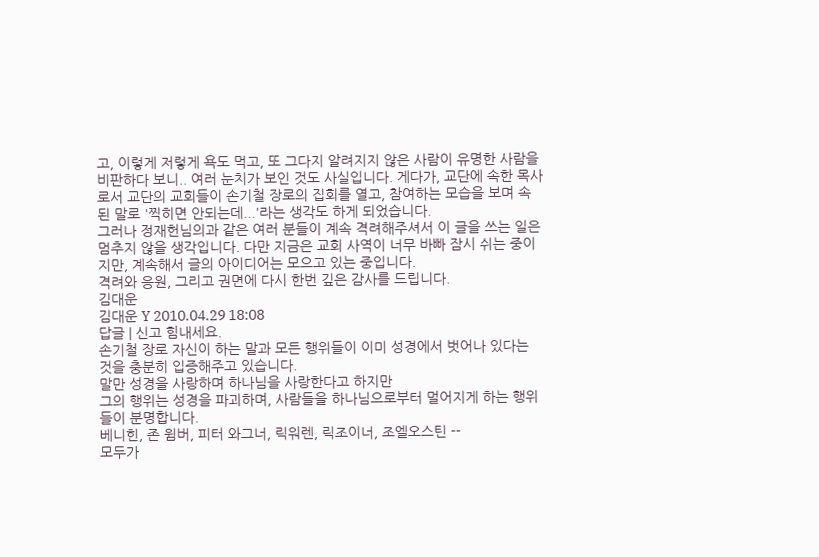고, 이렇게 저렇게 욕도 먹고, 또 그다지 알려지지 않은 사람이 유명한 사람을 비판하다 보니.. 여러 눈치가 보인 것도 사실입니다. 게다가, 교단에 속한 목사로서 교단의 교회들이 손기철 장로의 집회를 열고, 참여하는 모습을 보며 속된 말로 '찍히면 안되는데...'라는 생각도 하게 되었습니다.
그러나 정재헌님의과 같은 여러 분들이 계속 격려해주셔서 이 글을 쓰는 일은 멈추지 않을 생각입니다. 다만 지금은 교회 사역이 너무 바빠 잠시 쉬는 중이지만, 계속해서 글의 아이디어는 모으고 있는 중입니다.
격려와 응원, 그리고 권면에 다시 한번 깊은 감사를 드립니다.
김대운
김대운 Y 2010.04.29 18:08
답글 | 신고 힘내세요.
손기철 장로 자신이 하는 말과 모든 행위들이 이미 성경에서 벗어나 있다는 것을 충분히 입증해주고 있습니다.
말만 성경을 사랑하며 하나님을 사랑한다고 하지만
그의 행위는 성경을 파괴하며, 사람들을 하나님으로부터 멀어지게 하는 행위들이 분명합니다.
베니힌, 존 윔버, 피터 와그너, 릭워렌, 릭조이너, 조엘오스틴 --
모두가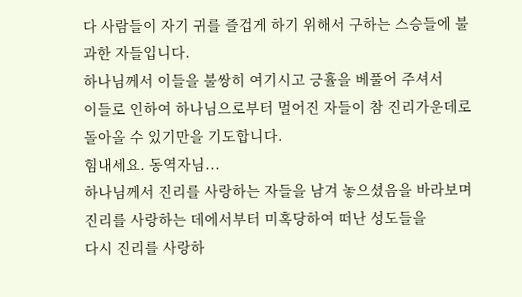다 사람들이 자기 귀를 즐겁게 하기 위해서 구하는 스승들에 불과한 자들입니다.
하나님께서 이들을 불쌍히 여기시고 긍휼을 베풀어 주셔서
이들로 인하여 하나님으로부터 멀어진 자들이 참 진리가운데로 돌아올 수 있기만을 기도합니다.
힘내세요. 동역자님...
하나님께서 진리를 사랑하는 자들을 남겨 놓으셨음을 바라보며
진리를 사랑하는 데에서부터 미혹당하여 떠난 성도들을
다시 진리를 사랑하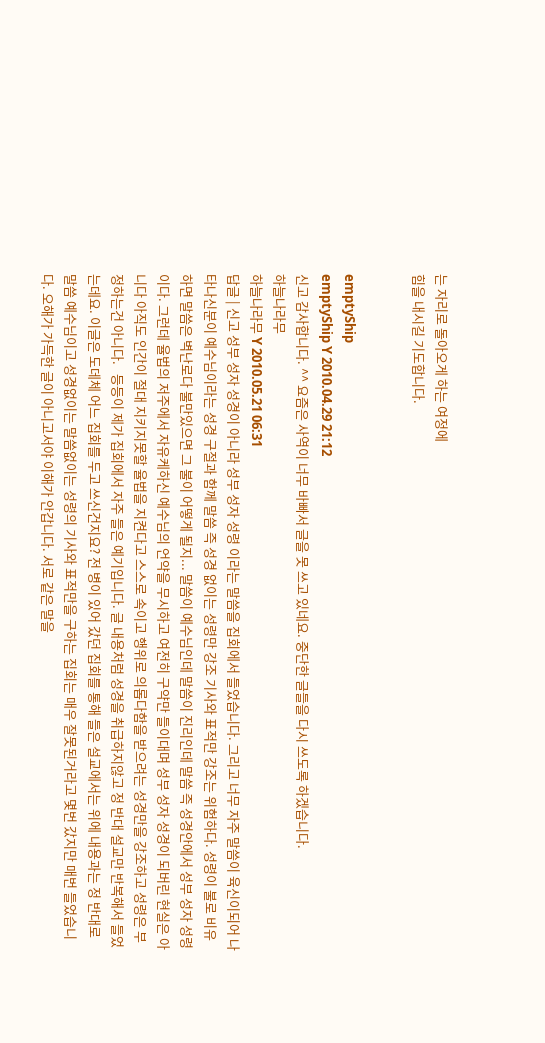는 자리로 돌아오게 하는 여정에
힘을 내시길 기도합니다.


emptyShip
emptyShip Y 2010.04.29 21:12
신고 감사합니다. ^^ 요즘은 사역이 너무 바빠서 글을 못 쓰고 있네요. 중단한 글들을 다시 쓰도록 하겠습니다.
하늘나라무
하늘나라무 Y 2010.05.21 06:31
답글 | 신고 성부 성자 성경이 아니라 성부 성자 성령 이라는 말씀을 집회에서 들었습니다. 그리고 너무 자주 말씀이 육신이되어 나타나신분이 예수님이라는 성경 구절과 함께 말씀 즉 성경 없이는 성령만 강조 기사와 표적만 강조는 위험하다. 성령이 불로 비유하면 말씀은 벽난로다 불만있으면 그 불이 어떻게 될지... 말씀이 예수님인데 말씀이 진리인데 말씀 즉 성경안에서 성부 성자 성령 이다. 그런데 율법의 저주에서 자유케하신 예수님의 언약을 무시하고 여전히 구약만 들이대며 성부 성자 성경이 되버린 현실은 아니다 아직도 인간이 절대 지키지못할 율법을 지켠다고 스스로 속이고 행위로 의롭다함을 받으려는 성경만을 강조하고 성령은 부정하는건 아니다.   등등이 제가 집회에서 자주 들은 예기입니다. 글 내용처럼 성경을 취급하지않고 정 반대 설교만 반복해서 들었는데요. 이글은 도데체 어느 집회를 두고 쓰신건지요? 전 병이 있어 갔던 집회를 통해 들은 설교에서는 위에 내용과는 정 반대로 말씀 예수님이고 성경없이는 말씀없이는 성령의 기사와 표적만을 구하는 집회는 매우 잘못된거라고 몇번 갔지만 매번 들었습니다. 오해가 가득한 글이 아니고서야 이해가 안갑니다. 서로 같은 말을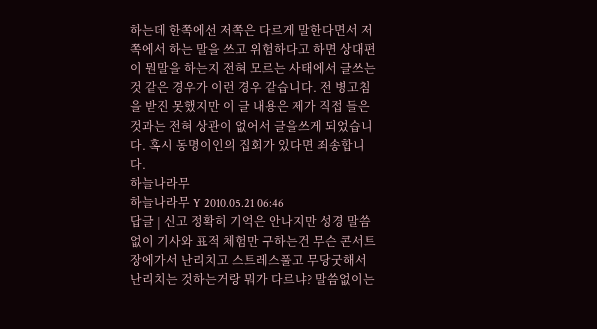하는데 한쪽에선 저쪽은 다르게 말한다면서 저쪽에서 하는 말을 쓰고 위험하다고 하면 상대편이 뭔말을 하는지 전혀 모르는 사태에서 글쓰는 것 같은 경우가 이런 경우 같습니다. 전 병고침을 받진 못했지만 이 글 내용은 제가 직접 들은 것과는 전혀 상관이 없어서 글을쓰게 되었습니다. 혹시 동명이인의 집회가 있다면 죄송합니다.
하늘나라무
하늘나라무 Y 2010.05.21 06:46
답글 | 신고 정확히 기억은 안나지만 성경 말씀 없이 기사와 표적 체험만 구하는건 무슨 콘서트장에가서 난리치고 스트레스풀고 무당굿해서 난리치는 것하는거랑 뭐가 다르냐? 말씀없이는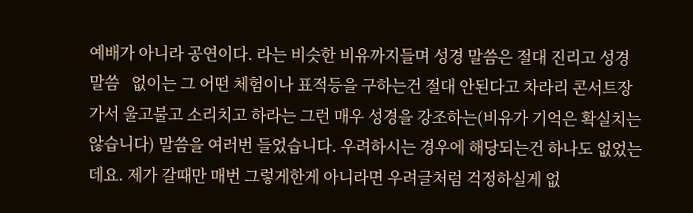예배가 아니라 공연이다. 라는 비슷한 비유까지들며 성경 말씀은 절대 진리고 성경 말씀   없이는 그 어떤 체험이나 표적등을 구하는건 절대 안된다고 차라리 콘서트장가서 울고불고 소리치고 하라는 그런 매우 성경을 강조하는(비유가 기억은 확실치는 않습니다) 말씀을 여러번 들었습니다. 우려하시는 경우에 해당되는건 하나도 없었는데요. 제가 갈때만 매번 그렇게한게 아니라면 우려글처럼 걱정하실게 없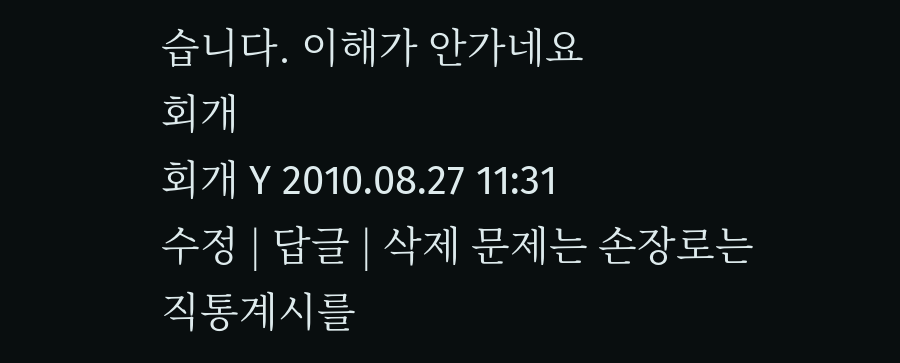습니다. 이해가 안가네요
회개
회개 Y 2010.08.27 11:31
수정 | 답글 | 삭제 문제는 손장로는 직통계시를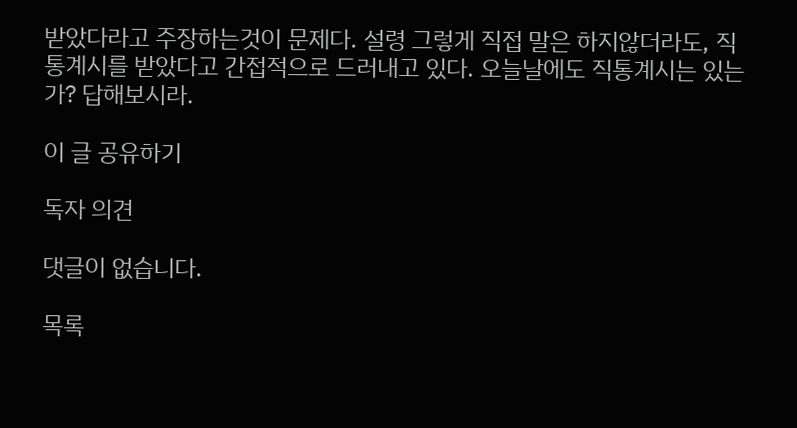받았다라고 주장하는것이 문제다. 설령 그렇게 직접 말은 하지않더라도, 직통계시를 받았다고 간접적으로 드러내고 있다. 오늘날에도 직통계시는 있는가? 답해보시라.

이 글 공유하기

독자 의견

댓글이 없습니다.

목록